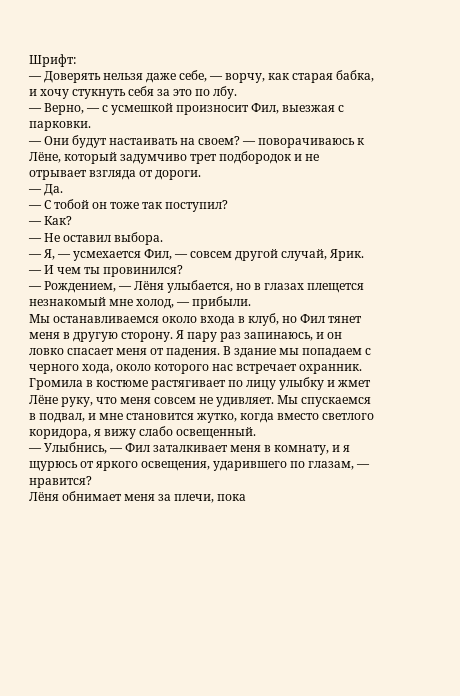Шрифт:
— Доверять нельзя даже себе, — ворчу, как старая бабка, и хочу стукнуть себя за это по лбу.
— Верно, — с усмешкой произносит Фил, выезжая с парковки.
— Они будут настаивать на своем? — поворачиваюсь к Лёне, который задумчиво трет подбородок и не отрывает взгляда от дороги.
— Да.
— С тобой он тоже так поступил?
— Как?
— Не оставил выбора.
— Я, — усмехается Фил, — совсем другой случай, Ярик.
— И чем ты провинился?
— Рождением, — Лёня улыбается, но в глазах плещется незнакомый мне холод, — прибыли.
Мы останавливаемся около входа в клуб, но Фил тянет меня в другую сторону. Я пару раз запинаюсь, и он ловко спасает меня от падения. В здание мы попадаем с черного хода, около которого нас встречает охранник. Громила в костюме растягивает по лицу улыбку и жмет Лёне руку, что меня совсем не удивляет. Мы спускаемся в подвал, и мне становится жутко, когда вместо светлого коридора, я вижу слабо освещенный.
— Улыбнись, — Фил заталкивает меня в комнату, и я щурюсь от яркого освещения, ударившего по глазам, — нравится?
Лёня обнимает меня за плечи, пока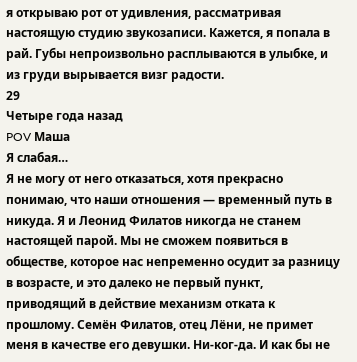я открываю рот от удивления, рассматривая настоящую студию звукозаписи. Кажется, я попала в рай. Губы непроизвольно расплываются в улыбке, и из груди вырывается визг радости.
29
Четыре года назад
POV Маша
Я слабая…
Я не могу от него отказаться, хотя прекрасно понимаю, что наши отношения — временный путь в никуда. Я и Леонид Филатов никогда не станем настоящей парой. Мы не сможем появиться в обществе, которое нас непременно осудит за разницу в возрасте, и это далеко не первый пункт, приводящий в действие механизм отката к прошлому. Семён Филатов, отец Лёни, не примет меня в качестве его девушки. Ни-ког-да. И как бы не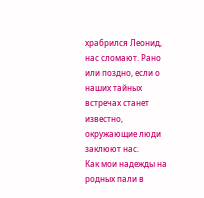храбрился Леонид, нас сломают. Рано или поздно, если о наших тайных встречах станет известно, окружающие люди заклюют нас.
Как мои надежды на родных пали в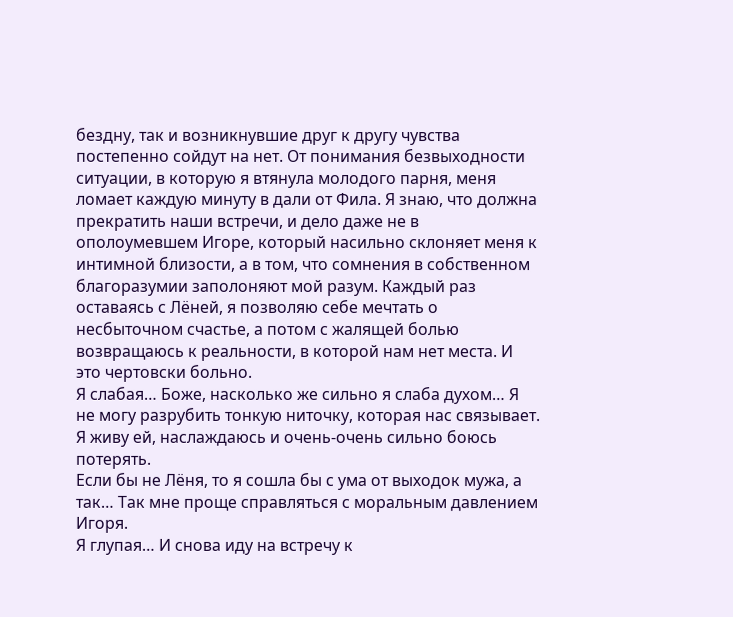бездну, так и возникнувшие друг к другу чувства постепенно сойдут на нет. От понимания безвыходности ситуации, в которую я втянула молодого парня, меня ломает каждую минуту в дали от Фила. Я знаю, что должна прекратить наши встречи, и дело даже не в ополоумевшем Игоре, который насильно склоняет меня к интимной близости, а в том, что сомнения в собственном благоразумии заполоняют мой разум. Каждый раз оставаясь с Лёней, я позволяю себе мечтать о несбыточном счастье, а потом с жалящей болью возвращаюсь к реальности, в которой нам нет места. И это чертовски больно.
Я слабая… Боже, насколько же сильно я слаба духом… Я не могу разрубить тонкую ниточку, которая нас связывает. Я живу ей, наслаждаюсь и очень-очень сильно боюсь потерять.
Если бы не Лёня, то я сошла бы с ума от выходок мужа, а так… Так мне проще справляться с моральным давлением Игоря.
Я глупая… И снова иду на встречу к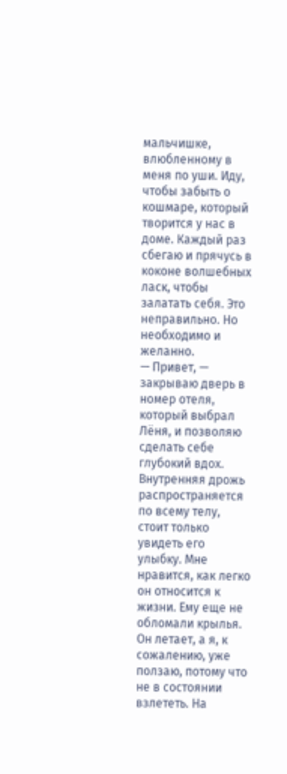мальчишке, влюбленному в меня по уши. Иду, чтобы забыть о кошмаре, который творится у нас в доме. Каждый раз сбегаю и прячусь в коконе волшебных ласк, чтобы залатать себя. Это неправильно. Но необходимо и желанно.
— Привет, — закрываю дверь в номер отеля, который выбрал Лёня, и позволяю сделать себе глубокий вдох. Внутренняя дрожь распространяется по всему телу, стоит только увидеть его улыбку. Мне нравится, как легко он относится к жизни. Ему еще не обломали крылья. Он летает, а я, к сожалению, уже ползаю, потому что не в состоянии взлететь. На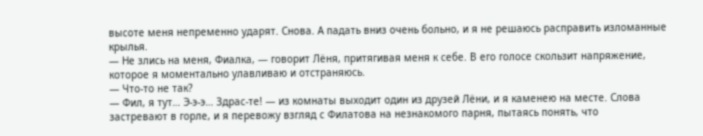высоте меня непременно ударят. Снова. А падать вниз очень больно, и я не решаюсь расправить изломанные крылья.
— Не злись на меня, Фиалка, — говорит Лёня, притягивая меня к себе. В его голосе скользит напряжение, которое я моментально улавливаю и отстраняюсь.
— Что-то не так?
— Фил, я тут… Э-э-э… Здрас-те! — из комнаты выходит один из друзей Лёни, и я каменею на месте. Слова застревают в горле, и я перевожу взгляд с Филатова на незнакомого парня, пытаясь понять, что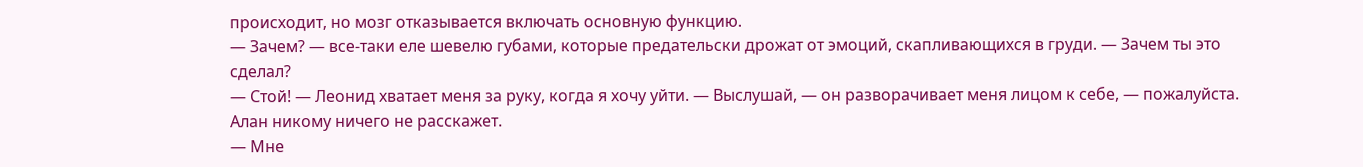происходит, но мозг отказывается включать основную функцию.
— Зачем? — все-таки еле шевелю губами, которые предательски дрожат от эмоций, скапливающихся в груди. — Зачем ты это сделал?
— Стой! — Леонид хватает меня за руку, когда я хочу уйти. — Выслушай, — он разворачивает меня лицом к себе, — пожалуйста. Алан никому ничего не расскажет.
— Мне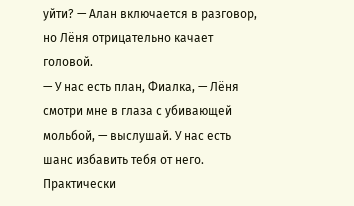уйти? — Алан включается в разговор, но Лёня отрицательно качает головой.
— У нас есть план, Фиалка, — Лёня смотри мне в глаза с убивающей мольбой, — выслушай. У нас есть шанс избавить тебя от него. Практически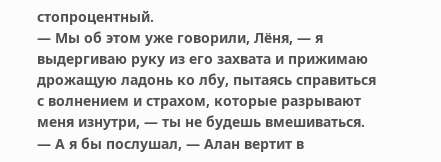стопроцентный.
— Мы об этом уже говорили, Лёня, — я выдергиваю руку из его захвата и прижимаю дрожащую ладонь ко лбу, пытаясь справиться с волнением и страхом, которые разрывают меня изнутри, — ты не будешь вмешиваться.
— А я бы послушал, — Алан вертит в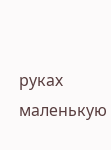руках маленькую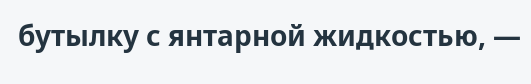бутылку с янтарной жидкостью, —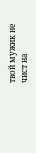твой мужик не чист на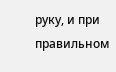руку, и при правильном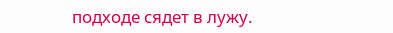подходе сядет в лужу.